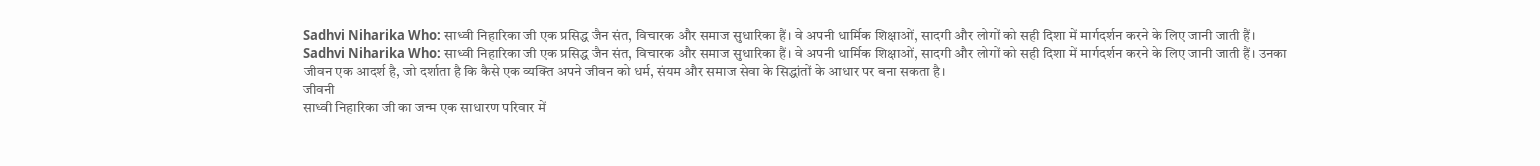Sadhvi Niharika Who: साध्वी निहारिका जी एक प्रसिद्ध जैन संत, विचारक और समाज सुधारिका हैं। वे अपनी धार्मिक शिक्षाओं, सादगी और लोगों को सही दिशा में मार्गदर्शन करने के लिए जानी जाती हैं।
Sadhvi Niharika Who: साध्वी निहारिका जी एक प्रसिद्ध जैन संत, विचारक और समाज सुधारिका हैं। वे अपनी धार्मिक शिक्षाओं, सादगी और लोगों को सही दिशा में मार्गदर्शन करने के लिए जानी जाती हैं। उनका जीवन एक आदर्श है, जो दर्शाता है कि कैसे एक व्यक्ति अपने जीवन को धर्म, संयम और समाज सेवा के सिद्धांतों के आधार पर बना सकता है।
जीवनी
साध्वी निहारिका जी का जन्म एक साधारण परिवार में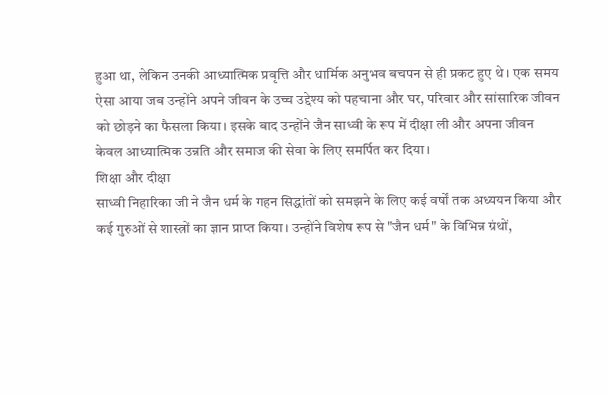हुआ था, लेकिन उनकी आध्यात्मिक प्रवृत्ति और धार्मिक अनुभव बचपन से ही प्रकट हुए थे। एक समय ऐसा आया जब उन्होंने अपने जीवन के उच्च उद्देश्य को पहचाना और घर, परिवार और सांसारिक जीवन को छोड़ने का फैसला किया। इसके बाद उन्होंने जैन साध्वी के रूप में दीक्षा ली और अपना जीवन केवल आध्यात्मिक उन्नति और समाज की सेवा के लिए समर्पित कर दिया।
शिक्षा और दीक्षा
साध्वी निहारिका जी ने जैन धर्म के गहन सिद्धांतों को समझने के लिए कई वर्षों तक अध्ययन किया और कई गुरुओं से शास्त्रों का ज्ञान प्राप्त किया। उन्होंने विशेष रूप से "जैन धर्म" के विभिन्न ग्रंथों,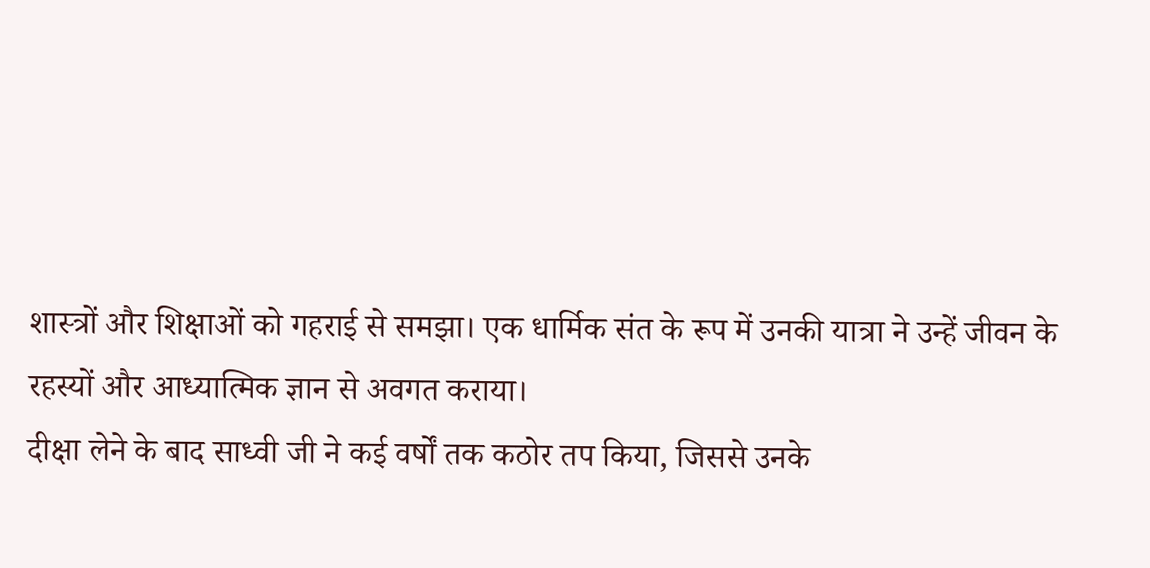शास्त्रों और शिक्षाओं को गहराई से समझा। एक धार्मिक संत के रूप में उनकी यात्रा ने उन्हें जीवन के रहस्यों और आध्यात्मिक ज्ञान से अवगत कराया।
दीक्षा लेने के बाद साध्वी जी ने कई वर्षों तक कठोर तप किया, जिससे उनके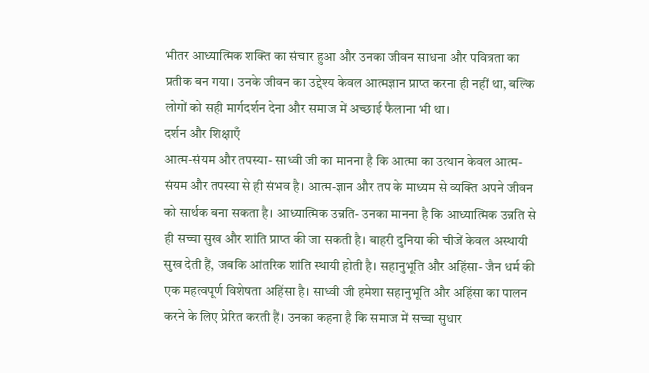भीतर आध्यात्मिक शक्ति का संचार हुआ और उनका जीवन साधना और पवित्रता का प्रतीक बन गया। उनके जीवन का उद्देश्य केवल आत्मज्ञान प्राप्त करना ही नहीं था, बल्कि लोगों को सही मार्गदर्शन देना और समाज में अच्छाई फैलाना भी था।
दर्शन और शिक्षाएँ
आत्म-संयम और तपस्या- साध्वी जी का मानना है कि आत्मा का उत्थान केवल आत्म-संयम और तपस्या से ही संभव है। आत्म-ज्ञान और तप के माध्यम से व्यक्ति अपने जीवन को सार्थक बना सकता है। आध्यात्मिक उन्नति- उनका मानना है कि आध्यात्मिक उन्नति से ही सच्चा सुख और शांति प्राप्त की जा सकती है। बाहरी दुनिया की चीजें केवल अस्थायी सुख देती हैं, जबकि आंतरिक शांति स्थायी होती है। सहानुभूति और अहिंसा- जैन धर्म की एक महत्वपूर्ण विशेषता अहिंसा है। साध्वी जी हमेशा सहानुभूति और अहिंसा का पालन करने के लिए प्रेरित करती हैं। उनका कहना है कि समाज में सच्चा सुधार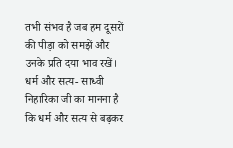तभी संभव है जब हम दूसरों की पीड़ा को समझें और उनके प्रति दया भाव रखें। धर्म और सत्य- साध्वी निहारिका जी का मानना है कि धर्म और सत्य से बढ़कर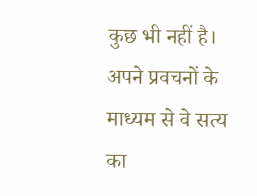कुछ भी नहीं है। अपने प्रवचनों के माध्यम से वे सत्य का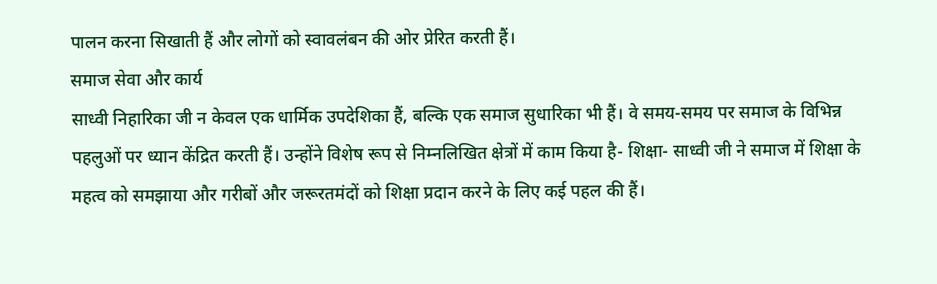पालन करना सिखाती हैं और लोगों को स्वावलंबन की ओर प्रेरित करती हैं।
समाज सेवा और कार्य
साध्वी निहारिका जी न केवल एक धार्मिक उपदेशिका हैं, बल्कि एक समाज सुधारिका भी हैं। वे समय-समय पर समाज के विभिन्न पहलुओं पर ध्यान केंद्रित करती हैं। उन्होंने विशेष रूप से निम्नलिखित क्षेत्रों में काम किया है- शिक्षा- साध्वी जी ने समाज में शिक्षा के महत्व को समझाया और गरीबों और जरूरतमंदों को शिक्षा प्रदान करने के लिए कई पहल की हैं।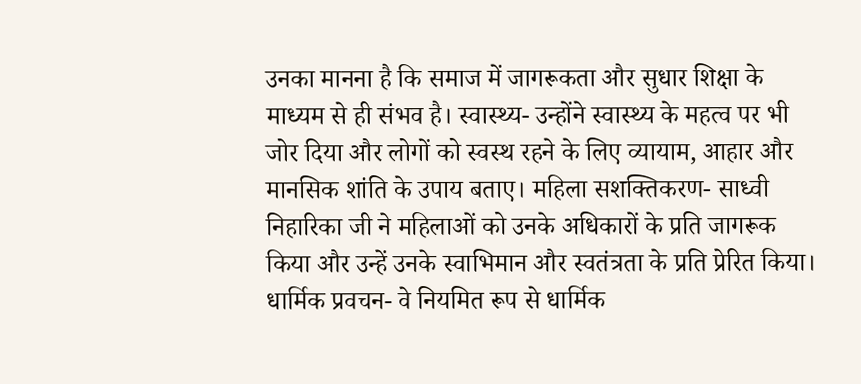उनका मानना है कि समाज में जागरूकता और सुधार शिक्षा के माध्यम से ही संभव है। स्वास्थ्य- उन्होंने स्वास्थ्य के महत्व पर भी जोर दिया और लोगों को स्वस्थ रहने के लिए व्यायाम, आहार और मानसिक शांति के उपाय बताए। महिला सशक्तिकरण- साध्वी निहारिका जी ने महिलाओं को उनके अधिकारों के प्रति जागरूक किया और उन्हें उनके स्वाभिमान और स्वतंत्रता के प्रति प्रेरित किया। धार्मिक प्रवचन- वे नियमित रूप से धार्मिक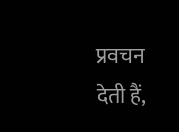प्रवचन देती हैं,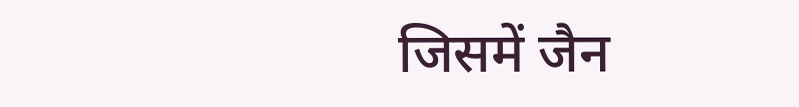जिसमें जैन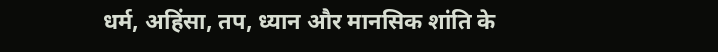धर्म, अहिंसा, तप, ध्यान और मानसिक शांति के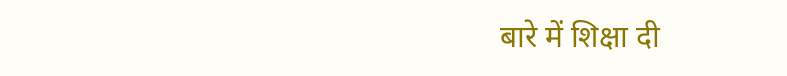बारे में शिक्षा दी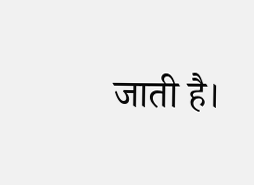जाती है।